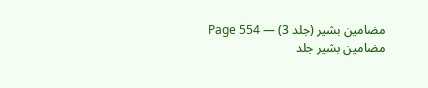مضامین بشیر (جلد 3) — Page 554
مضامین بشیر جلد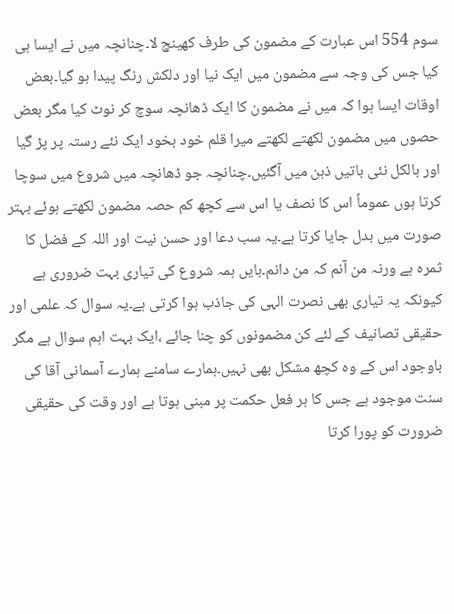سوم 554 اس عبارت کے مضمون کی طرف کھینچ لا۔چنانچہ میں نے ایسا ہی کیا جس کی وجہ سے مضمون میں ایک نیا اور دلکش رنگ پیدا ہو گیا۔بعض اوقات ایسا ہوا کہ میں نے مضمون کا ایک ڈھانچہ سوچ کر نوٹ کیا مگر بعض حصوں میں مضمون لکھتے لکھتے میرا قلم خود بخود ایک نئے رستہ پر پڑ گیا اور بالکل نئی باتیں ذہن میں آگئیں۔چنانچہ جو ڈھانچہ میں شروع میں سوچا کرتا ہوں عموماً اس کا نصف یا اس سے کچھ کم حصہ مضمون لکھتے ہوئے بہتر صورت میں بدل جایا کرتا ہے۔یہ سب دعا اور حسن نیت اور اللہ کے فضل کا ثمرہ ہے ورنہ من آنم کہ من دانم۔بایں ہمہ شروع کی تیاری بہت ضروری ہے کیونکہ یہ تیاری بھی نصرت الہی کی جاذب ہوا کرتی ہے۔یہ سوال کہ علمی اور حقیقی تصانیف کے لئے کن مضمونوں کو چنا جائے ،ایک بہت اہم سوال ہے مگر باوجود اس کے وہ کچھ مشکل بھی نہیں۔ہمارے سامنے ہمارے آسمانی آقا کی سنت موجود ہے جس کا ہر فعل حکمت پر مبنی ہوتا ہے اور وقت کی حقیقی ضرورت کو پورا کرتا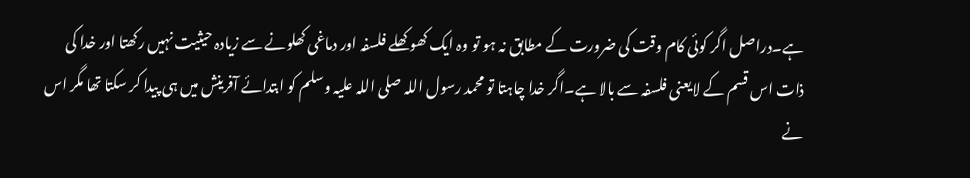ہے۔دراصل اگر کوئی کام وقت کی ضرورت کے مطابق نہ ہو تو وہ ایک کھو کھلے فلسفہ اور دماغی کھلونے سے زیادہ حیثیت نہیں رکھتا اور خدا کی ذات اس قسم کے لایعنی فلسفہ سے بالا ہے۔اگر خدا چاہتا تو محمد رسول اللہ صلی اللہ علیہ وسلم کو ابتدائے آفرینش میں ہی پیدا کر سکتا تھا مگر اس نے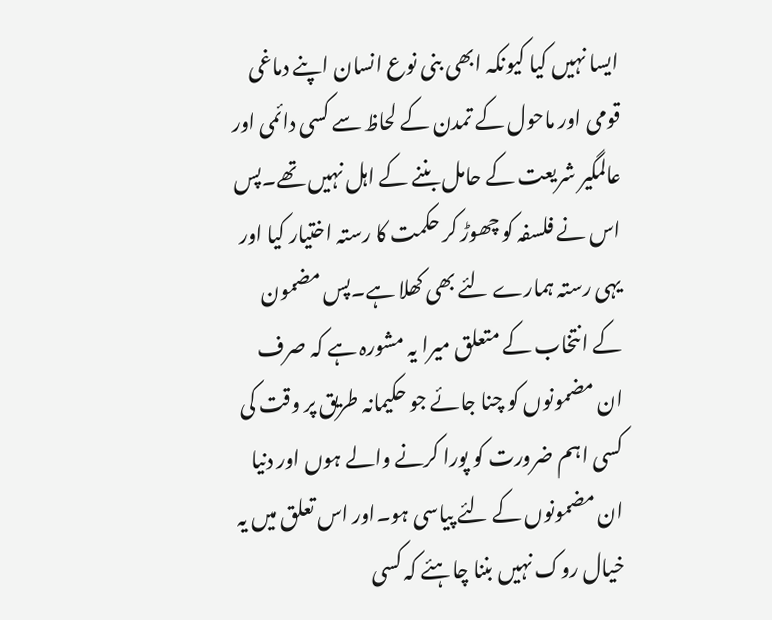ایسا نہیں کیا کیونکہ ابھی بنی نوع انسان اپنے دماغی قومی اور ماحول کے تمدن کے لحاظ سے کسی دائمی اور عالمگیر شریعت کے حامل بننے کے اہل نہیں تھے۔پس اس نے فلسفہ کو چھوڑ کر حکمت کا رستہ اختیار کیا اور یہی رستہ ہمارے لئے بھی کھلا ہے۔پس مضمون کے انتخاب کے متعلق میرا یہ مشورہ ہے کہ صرف ان مضمونوں کو چنا جائے جو حکیمانہ طریق پر وقت کی کسی اہم ضرورت کو پورا کرنے والے ہوں اور دنیا ان مضمونوں کے لئے پیاسی ہو۔اور اس تعلق میں یہ خیال روک نہیں بننا چاہئے کہ کسی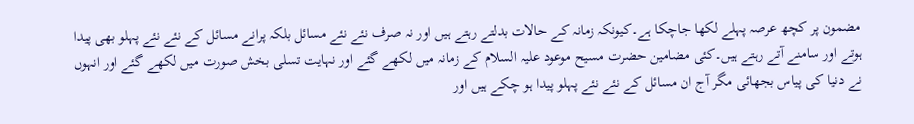مضمون پر کچھ عرصہ پہلے لکھا جاچکا ہے۔کیونکہ زمانہ کے حالات بدلتے رہتے ہیں اور نہ صرف نئے نئے مسائل بلکہ پرانے مسائل کے نئے نئے پہلو بھی پیدا ہوتے اور سامنے آتے رہتے ہیں۔کئی مضامین حضرت مسیح موعود علیہ السلام کے زمانہ میں لکھے گئے اور نہایت تسلی بخش صورت میں لکھے گئے اور انہوں نے دنیا کی پیاس بجھائی مگر آج ان مسائل کے نئے نئے پہلو پیدا ہو چکے ہیں اور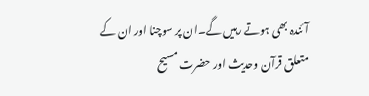آئندہ بھی ہوتے رہیں گے۔ان پر سوچنا اور ان کے متعلق قرآن وحدیث اور حضرت مسیح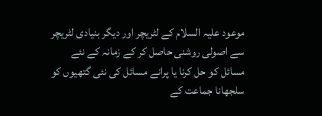موعود علیہ السلام کے لٹریچر اور دیگر بنیادی لٹریچر سے اصولی روشنی حاصل کر کے زمانہ کے نئے مسائل کو حل کرنا یا پرانے مسائل کی نئی گتھیوں کو سلجھانا جماعت کے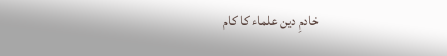خادمِ دین علماء کا کام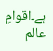ہے۔اقوامِ عالم